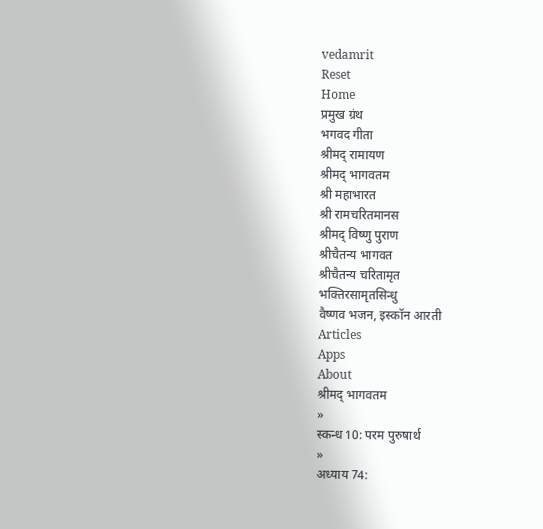vedamrit
Reset
Home
प्रमुख ग्रंथ
भगवद गीता
श्रीमद् रामायण
श्रीमद् भागवतम
श्री महाभारत
श्री रामचरितमानस
श्रीमद् विष्णु पुराण
श्रीचैतन्य भागवत
श्रीचैतन्य चरितामृत
भक्तिरसामृतसिन्धु
वैष्णव भजन, इस्कॉन आरती
Articles
Apps
About
श्रीमद् भागवतम
»
स्कन्ध 10: परम पुरुषार्थ
»
अध्याय 74: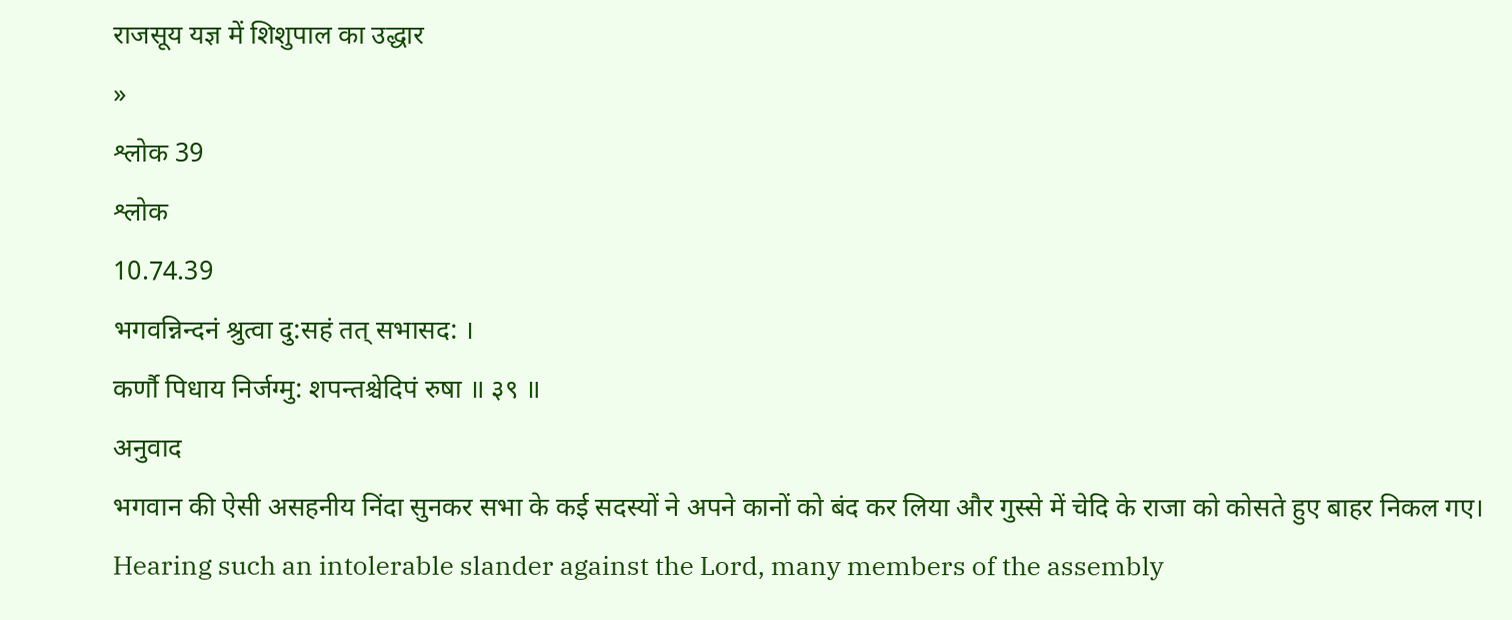राजसूय यज्ञ में शिशुपाल का उद्धार
»
श्लोक 39
श्लोक
10.74.39
भगवन्निन्दनं श्रुत्वा दु:सहं तत् सभासद: ।
कर्णौ पिधाय निर्जग्मु: शपन्तश्चेदिपं रुषा ॥ ३९ ॥
अनुवाद
भगवान की ऐसी असहनीय निंदा सुनकर सभा के कई सदस्यों ने अपने कानों को बंद कर लिया और गुस्से में चेदि के राजा को कोसते हुए बाहर निकल गए।
Hearing such an intolerable slander against the Lord, many members of the assembly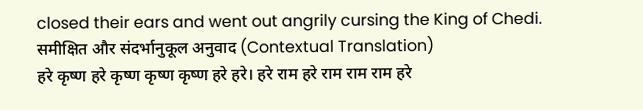closed their ears and went out angrily cursing the King of Chedi.
समीक्षित और संदर्भानुकूल अनुवाद (Contextual Translation)
हरे कृष्ण हरे कृष्ण कृष्ण कृष्ण हरे हरे। हरे राम हरे राम राम राम हरे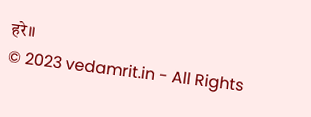हरे॥
© 2023 vedamrit.in - All Rights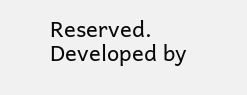Reserved. Developed by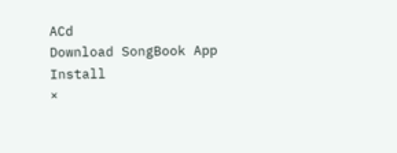ACd
Download SongBook App
Install
×